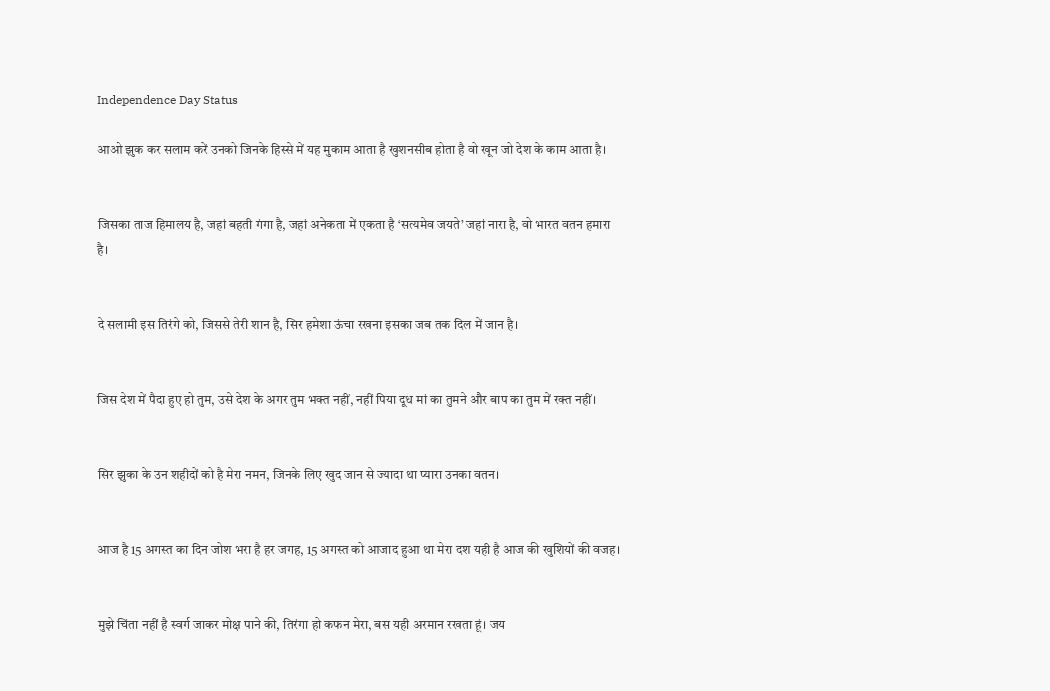Independence Day Status

आओ झुक कर सलाम करें उनको जिनके हिस्से में यह मुकाम आता है खुशनसीब होता है वो खून जो देश के काम आता है।


जिसका ताज हिमालय है, जहां बहती गंगा है, जहां अनेकता में एकता है ‘सत्यमेव जयते’ जहां नारा है, वो भारत वतन हमारा है।


दे सलामी इस तिरंगे को, जिससे तेरी शान है, सिर हमेशा ऊंचा रखना इसका जब तक दिल में जान है।


जिस देश में पैदा हुए हो तुम, उसे देश के अगर तुम भक्त नहीं, नहीं पिया दूध मां का तुमने और बाप का तुम में रक्त नहीं।


सिर झुका के उन शहीदों को है मेरा नमन, जिनके लिए खुद जान से ज्यादा था प्यारा उनका वतन।


आज है 15 अगस्त का दिन जोश भरा है हर जगह, 15 अगस्त को आजाद हुआ था मेरा दश यही है आज की खुशियों की वजह।


मुझे चिंता नहीं है स्वर्ग जाकर मोक्ष पाने की, तिरंगा हो कफन मेरा, बस यही अरमान रखता हूं। जय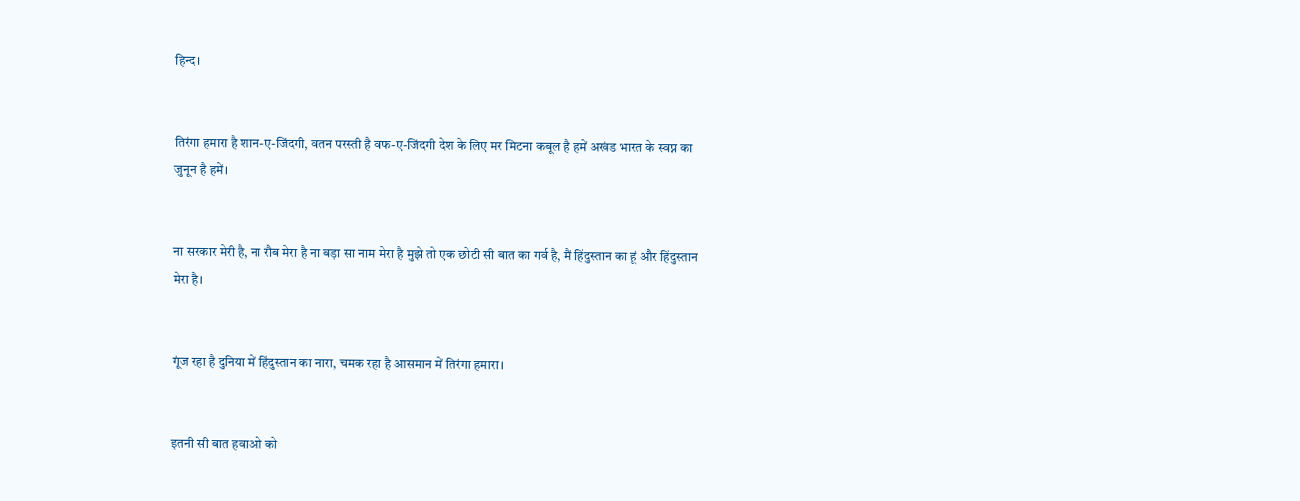हिन्द।


तिरंगा हमारा है शान-ए-जिंदगी, वतन परस्ती है वफ-ए-जिंदगी देश के लिए मर मिटना कबूल है हमें अखंड भारत के स्वप्न का जुनून है हमें।


ना सरकार मेरी है, ना रौब मेरा है ना बड़ा सा नाम मेरा है मुझे तो एक छोटी सी बात का गर्व है, मैं हिंदुस्तान का हूं और हिंदुस्तान मेरा है।


गूंज रहा है दुनिया में हिंदुस्तान का नारा, चमक रहा है आसमान में तिरंगा हमारा।


इतनी सी बात हवाओ को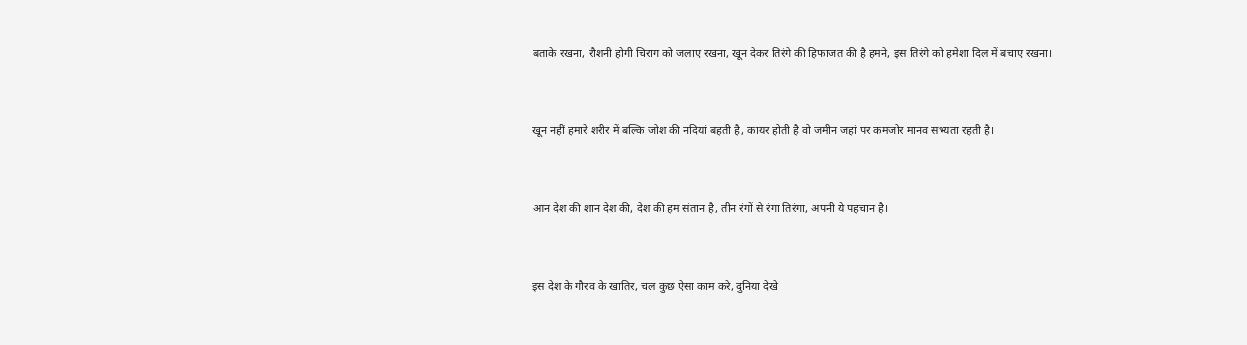बताके रखना, रौशनी होगी चिराग को जलाए रखना, खून देकर तिरंगे की हिफाजत की है हमने, इस तिरंगे को हमेशा दिल में बचाए रखना।


खून नहीं हमारे शरीर में बल्कि जोश की नदियां बहती है, कायर होती है वो जमीन जहां पर कमजोर मानव सभ्यता रहती है।


आन देश की शान देश की, देश की हम संतान है, तीन रंगों से रंगा तिरंगा, अपनी ये पहचान है।


इस देश के गौरव के खातिर, चल कुछ ऐसा काम करे, दुनिया देखे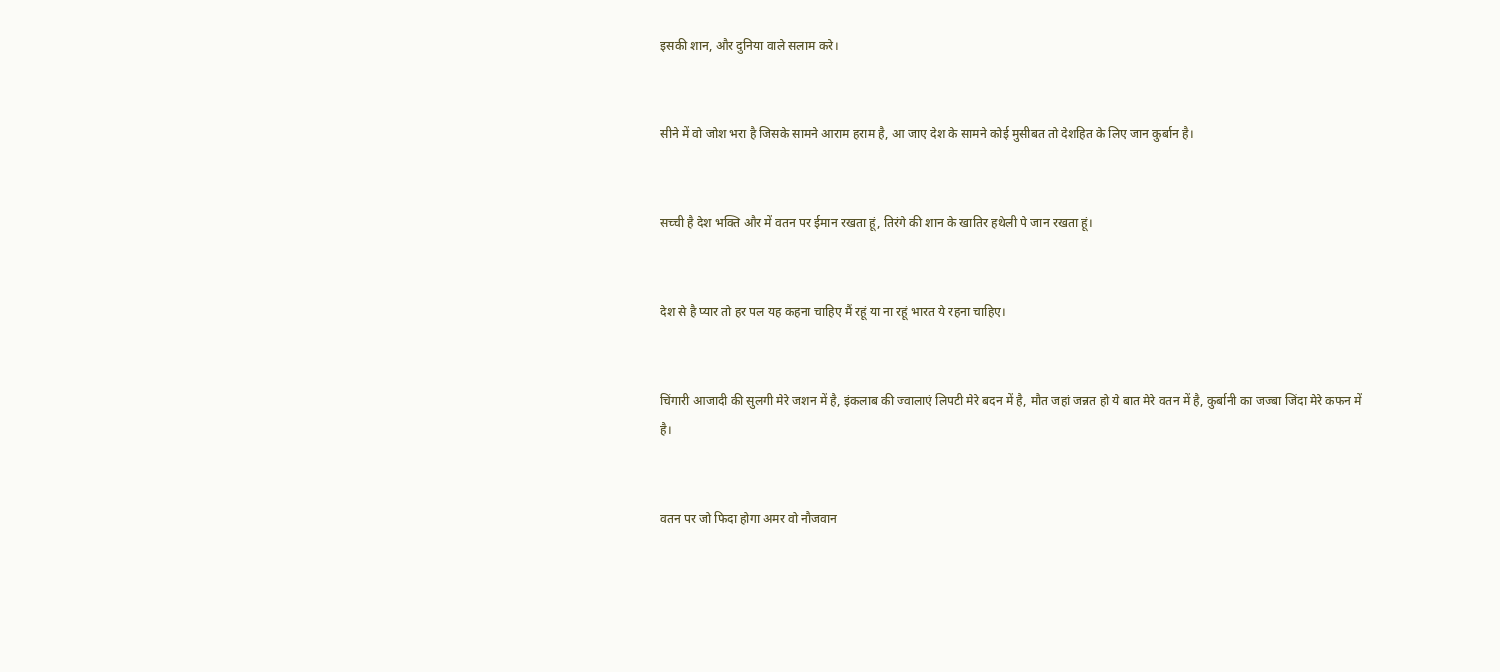इसकी शान, और दुनिया वाले सलाम करे।


सीने में वो जोश भरा है जिसके सामने आराम हराम है, आ जाए देश के सामने कोई मुसीबत तो देशहित के लिए जान कुर्बान है।


सच्ची है देश भक्ति और में वतन पर ईमान रखता हूं, तिरंगे की शान के खातिर हथेली पे जान रखता हूं।


देश से है प्यार तो हर पल यह कहना चाहिए मैं रहूं या ना रहूं भारत ये रहना चाहिए।


चिंगारी आजादी की सुलगी मेरे जशन में है, इंकलाब की ज्वालाएं लिपटी मेरे बदन में है, मौत जहां जन्नत हो ये बात मेरे वतन में है, कुर्बानी का जज्बा जिंदा मेरे कफन में है।


वतन पर जो फिदा होगा अमर वो नौजवान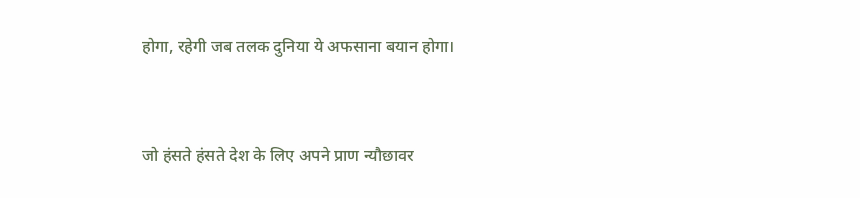होगा, रहेगी जब तलक दुनिया ये अफसाना बयान होगा।


जो हंसते हंसते देश के लिए अपने प्राण न्यौछावर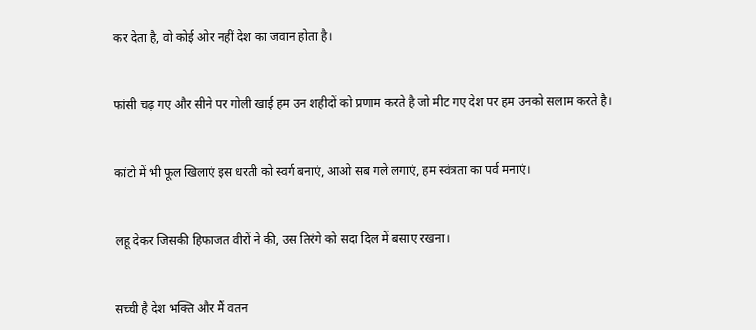कर देता है, वो कोई ओर नहीं देश का जवान होता है।


फांसी चढ़ गए और सीने पर गोली खाई हम उन शहीदों को प्रणाम करते है जो मीट गए देश पर हम उनको सलाम करते है।


कांटो में भी फूल खिलाएं इस धरती को स्वर्ग बनाएं, आओ सब गले लगाएं, हम स्वंत्रता का पर्व मनाएं।


लहू देकर जिसकी हिफाजत वीरों ने की, उस तिरंगे को सदा दिल में बसाए रखना।


सच्ची है देश भक्ति और मैं वतन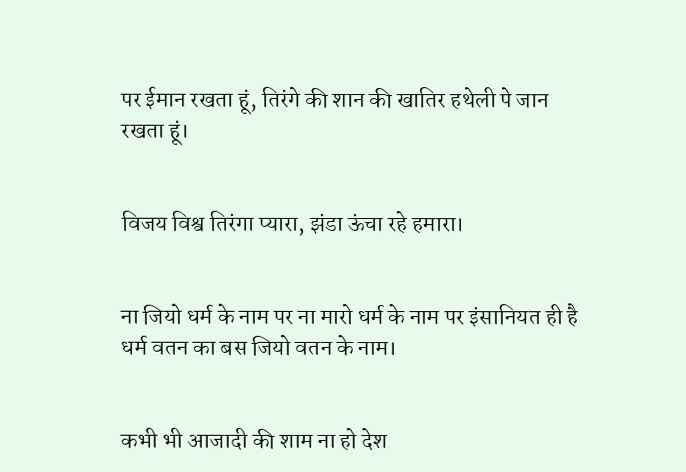पर ईमान रखता हूं, तिरंगे की शान की खातिर हथेली पे जान रखता हूं।


विजय विश्व तिरंगा प्यारा, झंडा ऊंचा रहे हमारा।


ना जियो धर्म के नाम पर ना मारो धर्म के नाम पर इंसानियत ही है धर्म वतन का बस जियो वतन के नाम।


कभी भी आजादी की शाम ना हो देश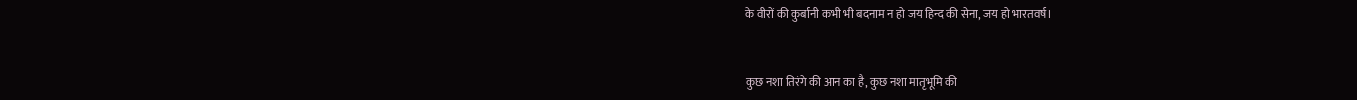के वीरों की कुर्बानी कभी भी बदनाम न हो जय हिन्द की सेना, जय हो भारतवर्ष।


कुछ नशा तिरंगे की आन का है, कुछ नशा मातृभूमि की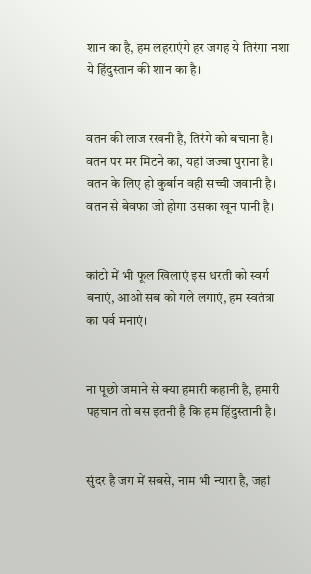शान का है, हम लहराएंगे हर जगह ये तिरंगा नशा ये हिंदुस्तान की शान का है।


वतन की लाज रखनी है, तिरंगे को बचाना है। वतन पर मर मिटने का, यहां जज्बा पुराना है। वतन के लिए हो कुर्बान वही सच्ची जवानी है। वतन से बेवफा जो होगा उसका खून पानी है।


कांटो में भी फूल खिलाएं इस धरती को स्वर्ग बनाएं, आओ सब को गले लगाएं, हम स्वतंत्रा का पर्व मनाएं।


ना पूछो जमाने से क्या हमारी कहानी है, हमारी पहचान तो बस इतनी है कि हम हिंदुस्तानी है।


सुंदर है जग में सबसे, नाम भी न्यारा है, जहां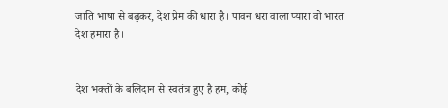जाति भाषा से बढ़कर, देश प्रेम की धारा है। पावन धरा वाला प्यारा वो भारत देश हमारा है।


देश भक्तों के बलिदान से स्वतंत्र हुए है हम, कोई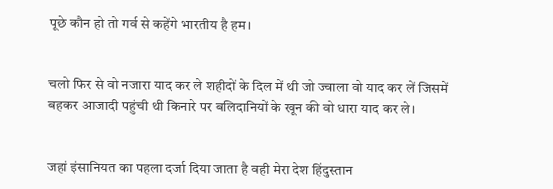पूछे कौन हो तो गर्व से कहेंगे भारतीय है हम।


चलो फिर से वो नजारा याद कर ले शहीदों के दिल में थी जो ज्वाला वो याद कर लें जिसमें बहकर आजादी पहुंची थी किनारे पर बलिदानियों के खून की वो धारा याद कर ले।


जहां इंसानियत का पहला दर्जा दिया जाता है वही मेरा देश हिंदुस्तान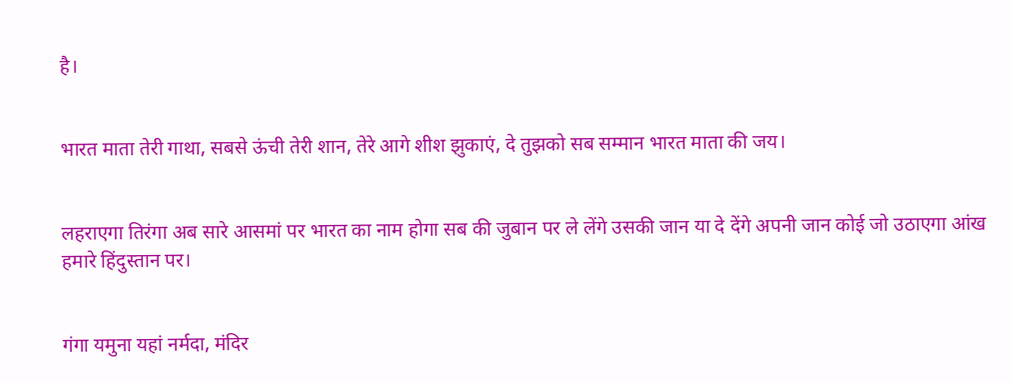है।


भारत माता तेरी गाथा, सबसे ऊंची तेरी शान, तेरे आगे शीश झुकाएं, दे तुझको सब सम्मान भारत माता की जय।


लहराएगा तिरंगा अब सारे आसमां पर भारत का नाम होगा सब की जुबान पर ले लेंगे उसकी जान या दे देंगे अपनी जान कोई जो उठाएगा आंख हमारे हिंदुस्तान पर।


गंगा यमुना यहां नर्मदा, मंदिर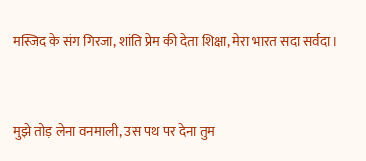मस्जिद के संग गिरजा, शांति प्रेम की देता शिक्षा, मेरा भारत सदा सर्वदा।


मुझे तोड़ लेना वनमाली, उस पथ पर देना तुम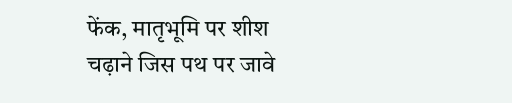फेंक, मातृभूमि पर शीश चढ़ाने जिस पथ पर जावे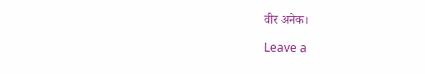वीर अनेक।

Leave a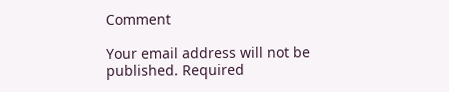Comment

Your email address will not be published. Required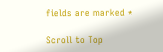fields are marked *

Scroll to Top